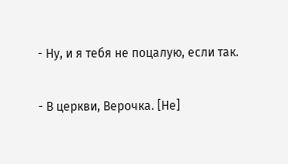- Ну, и я тебя не поцалую, если так.

- В церкви, Верочка. [Не]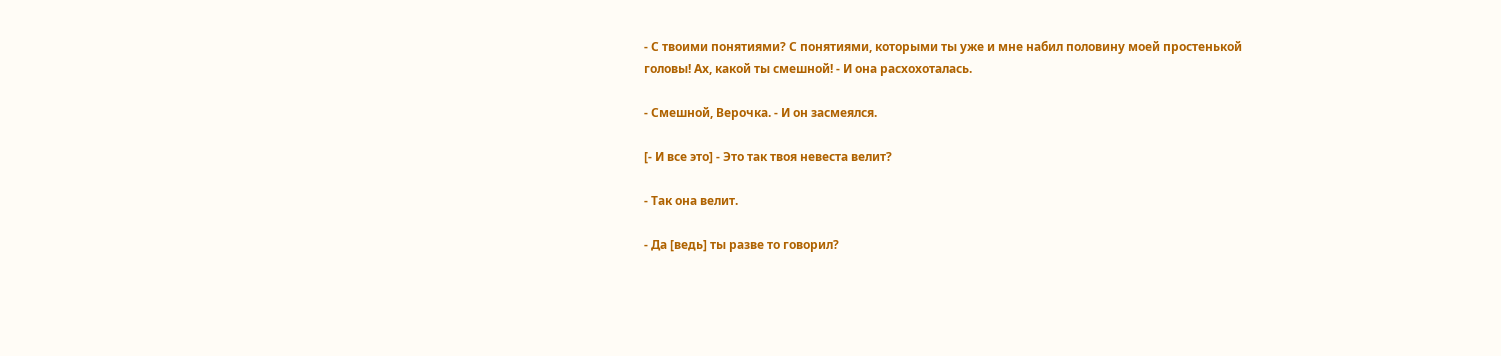- С твоими понятиями? С понятиями, которыми ты уже и мне набил половину моей простенькой головы! Ах, какой ты смешной! - И она расхохоталась.

- Смешной, Верочка. - И он засмеялся.

[- И все это] - Это так твоя невеста велит?

- Так она велит.

- Да [ведь] ты разве то говорил?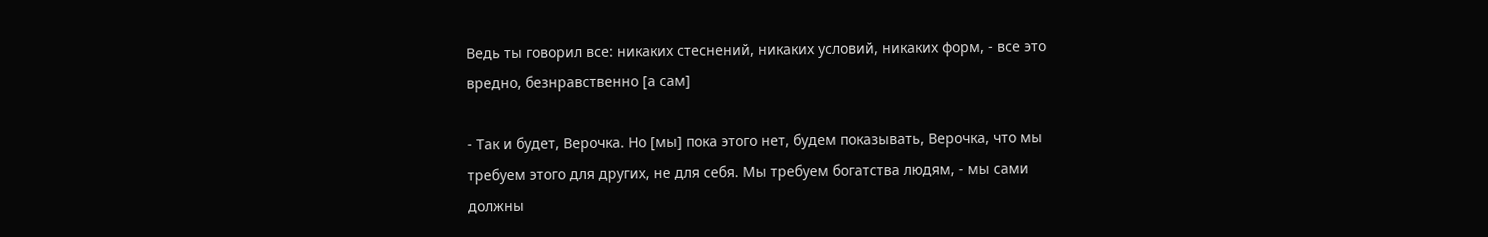Ведь ты говорил все: никаких стеснений, никаких условий, никаких форм, - все это вредно, безнравственно [а сам]

- Так и будет, Верочка. Но [мы] пока этого нет, будем показывать, Верочка, что мы требуем этого для других, не для себя. Мы требуем богатства людям, - мы сами должны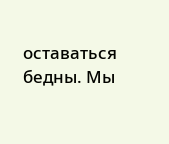оставаться бедны. Мы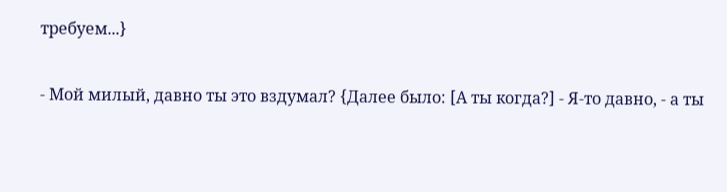требуем...}

- Мой милый, давно ты это вздумал? {Далее было: [А ты когда?] - Я-то давно, - а ты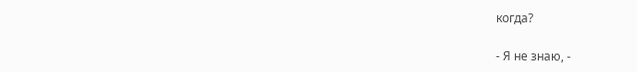когда?

- Я не знаю, -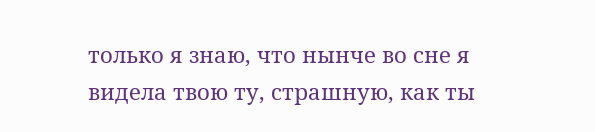только я знаю, что нынче во сне я видела твою ту, страшную, как ты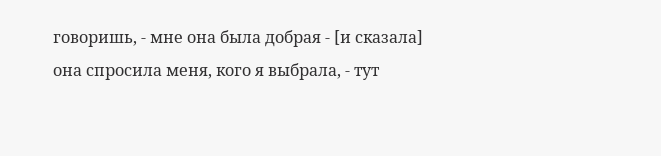говоришь, - мне она была добрая - [и сказала] она спросила меня, кого я выбрала, - тут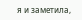я и заметила,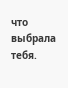что выбрала тебя.